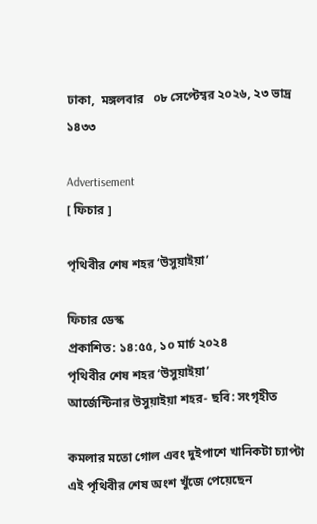ঢাকা,  মঙ্গলবার   ০৮ সেপ্টেম্বর ২০২৬, ২৩ ভাদ্র ১৪৩৩

Advertisement
[ ফিচার ]

পৃথিবীর শেষ শহর ‘উসুয়াইয়া’

ফিচার ডেস্ক
প্রকাশিত: ১৪:৫৫, ১০ মার্চ ২০২৪
পৃথিবীর শেষ শহর ‘উসুয়াইয়া’
আর্জেন্টিনার উসুয়াইয়া শহর- ছবি: সংগৃহীত

কমলার মতো গোল এবং দুইপাশে খানিকটা চ্যাপ্টা এই পৃথিবীর শেষ অংশ খুঁজে পেয়েছেন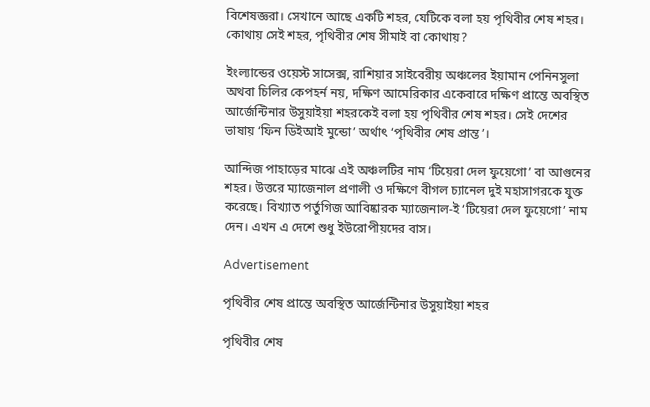বিশেষজ্ঞরা। সেখানে আছে একটি শহর, যেটিকে বলা হয় পৃথিবীর শেষ শহর। কোথায় সেই শহর, পৃথিবীর শেষ সীমাই বা কোথায়?

ইংল্যান্ডের ওয়েস্ট সাসেক্স, রাশিয়ার সাইবেরীয় অঞ্চলের ইয়ামান পেনিনসুলা অথবা চিলির কেপহর্ন নয়, দক্ষিণ আমেরিকার একেবারে দক্ষিণ প্রান্তে অবস্থিত আর্জেন্টিনার উসুয়াইয়া শহরকেই বলা হয় পৃথিবীর শেষ শহর। সেই দেশের ভাষায় ‘ফিন ডিইআই মুন্ডো’ অর্থাৎ ‘পৃথিবীর শেষ প্রান্ত’।

আন্দিজ পাহাড়ের মাঝে এই অঞ্চলটির নাম ‘টিয়েরা দেল ফুয়েগো’ বা আগুনের শহর। উত্তরে ম্যাজেনাল প্রণালী ও দক্ষিণে বীগল চ্যানেল দুই মহাসাগরকে যুক্ত করেছে। বিখ্যাত পর্তুগিজ আবিষ্কারক ম্যাজেনাল-ই ‘টিয়েরা দেল ফুয়েগো’ নাম দেন। এখন এ দেশে শুধু ইউরোপীয়দের বাস।

Advertisement

পৃথিবীর শেষ প্রান্তে অবস্থিত আর্জেন্টিনার উসুয়াইয়া শহর

পৃথিবীর শেষ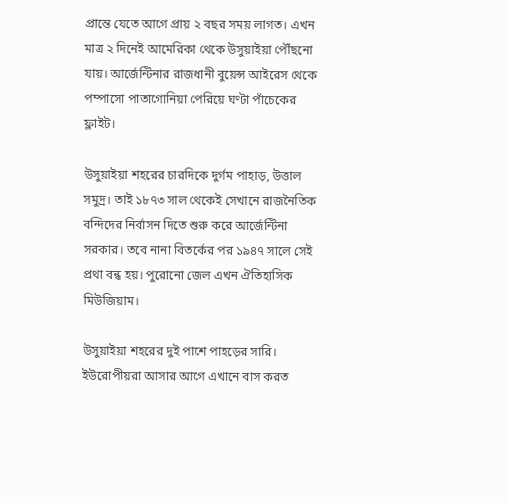প্রান্তে যেতে আগে প্রায় ২ বছর সময় লাগত। এখন মাত্র ২ দিনেই আমেরিকা থেকে উসুয়াইয়া পৌঁছনো যায়। আর্জেন্টিনার রাজধানী বুয়েন্স আইরেস থেকে পম্পাসো পাতাগোনিয়া পেরিয়ে ঘণ্টা পাঁচেকের ফ্লাইট।

উসুয়াইয়া শহরের চারদিকে দুর্গম পাহাড়, উত্তাল সমুদ্র। তাই ১৮৭৩ সাল থেকেই সেখানে রাজনৈতিক বন্দিদের নির্বাসন দিতে শুরু করে আর্জেন্টিনা সরকার। তবে নানা বিতর্কের পর ১৯৪৭ সালে সেই প্রথা বন্ধ হয়। পুরোনো জেল এখন ঐতিহাসিক মিউজিয়াম।

উসুয়াইয়া শহরের দুই পাশে পাহড়ের সারি। ইউরোপীয়রা আসার আগে এখানে বাস করত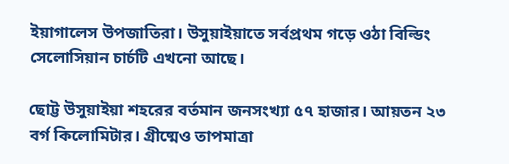ইয়াগালেস উপজাতিরা। উসুয়াইয়াতে সর্বপ্রথম গড়ে ওঠা বিল্ডিং সেলোসিয়ান চার্চটি এখনো আছে।

ছোট্ট উসুয়াইয়া শহরের বর্তমান জনসংখ্যা ৫৭ হাজার। আয়তন ২৩ বর্গ কিলোমিটার। গ্রীষ্মেও তাপমাত্রা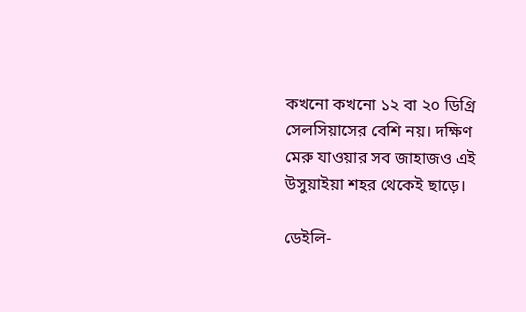কখনো কখনো ১২ বা ২০ ডিগ্রি সেলসিয়াসের বেশি নয়। দক্ষিণ মেরু যাওয়ার সব জাহাজও এই উসুয়াইয়া শহর থেকেই ছাড়ে।

ডেইলি-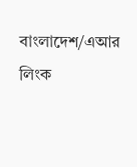বাংলাদেশ/এআর
লিংক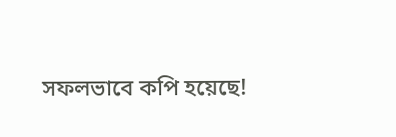সফলভাবে কপি হয়েছে!